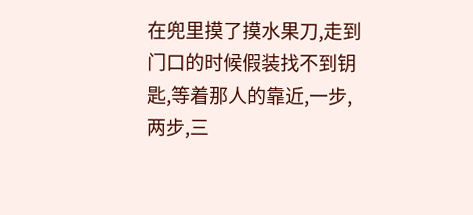在兜里摸了摸水果刀,走到门口的时候假装找不到钥匙,等着那人的靠近,一步,两步,三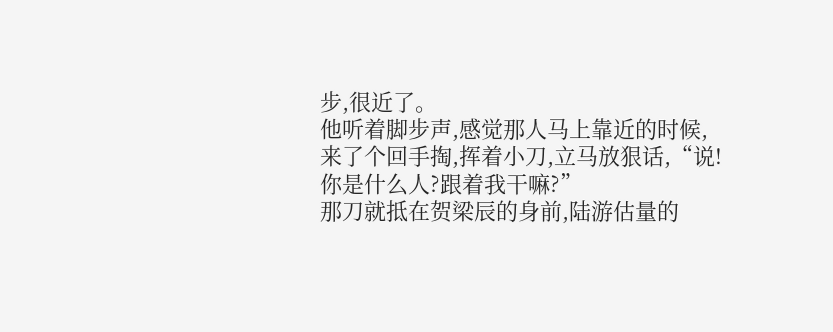步,很近了。
他听着脚步声,感觉那人马上靠近的时候,来了个回手掏,挥着小刀,立马放狠话,“说!你是什么人?跟着我干嘛?”
那刀就抵在贺梁辰的身前,陆游估量的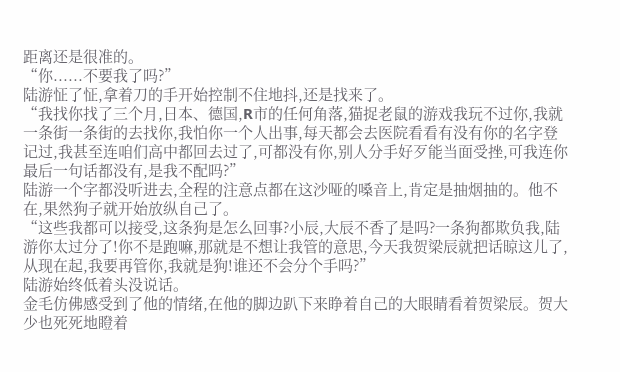距离还是很准的。
“你......不要我了吗?”
陆游怔了怔,拿着刀的手开始控制不住地抖,还是找来了。
“我找你找了三个月,日本、德国,R市的任何角落,猫捉老鼠的游戏我玩不过你,我就一条街一条街的去找你,我怕你一个人出事,每天都会去医院看看有没有你的名字登记过,我甚至连咱们高中都回去过了,可都没有你,别人分手好歹能当面受挫,可我连你最后一句话都没有,是我不配吗?”
陆游一个字都没听进去,全程的注意点都在这沙哑的嗓音上,肯定是抽烟抽的。他不在,果然狗子就开始放纵自己了。
“这些我都可以接受,这条狗是怎么回事?小辰,大辰不香了是吗?一条狗都欺负我,陆游你太过分了!你不是跑嘛,那就是不想让我管的意思,今天我贺梁辰就把话晾这儿了,从现在起,我要再管你,我就是狗!谁还不会分个手吗?”
陆游始终低着头没说话。
金毛仿佛感受到了他的情绪,在他的脚边趴下来睁着自己的大眼睛看着贺梁辰。贺大少也死死地瞪着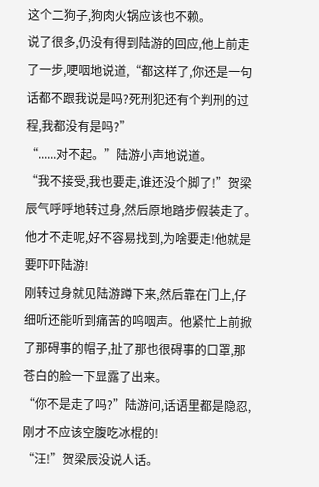这个二狗子,狗肉火锅应该也不赖。
说了很多,仍没有得到陆游的回应,他上前走了一步,哽咽地说道,“都这样了,你还是一句话都不跟我说是吗?死刑犯还有个判刑的过程,我都没有是吗?”
“......对不起。”陆游小声地说道。
“我不接受,我也要走,谁还没个脚了!”贺梁辰气呼呼地转过身,然后原地踏步假装走了。他才不走呢,好不容易找到,为啥要走!他就是要吓吓陆游!
刚转过身就见陆游蹲下来,然后靠在门上,仔细听还能听到痛苦的呜咽声。他紧忙上前掀了那碍事的帽子,扯了那也很碍事的口罩,那苍白的脸一下显露了出来。
“你不是走了吗?”陆游问,话语里都是隐忍,刚才不应该空腹吃冰棍的!
“汪!”贺梁辰没说人话。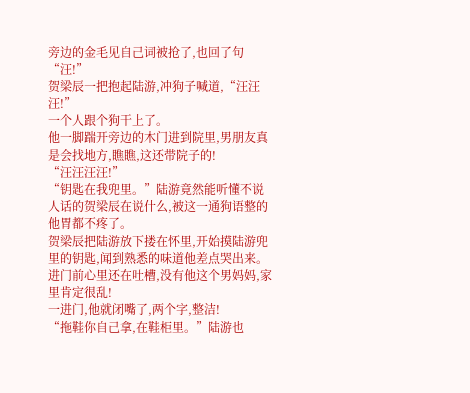旁边的金毛见自己词被抢了,也回了句“汪!”
贺梁辰一把抱起陆游,冲狗子喊道,“汪汪汪!”
一个人跟个狗干上了。
他一脚踹开旁边的木门进到院里,男朋友真是会找地方,瞧瞧,这还带院子的!
“汪汪汪汪!”
“钥匙在我兜里。”陆游竟然能听懂不说人话的贺梁辰在说什么,被这一通狗语整的他胃都不疼了。
贺梁辰把陆游放下搂在怀里,开始摸陆游兜里的钥匙,闻到熟悉的味道他差点哭出来。进门前心里还在吐槽,没有他这个男妈妈,家里肯定很乱!
一进门,他就闭嘴了,两个字,整洁!
“拖鞋你自己拿,在鞋柜里。”陆游也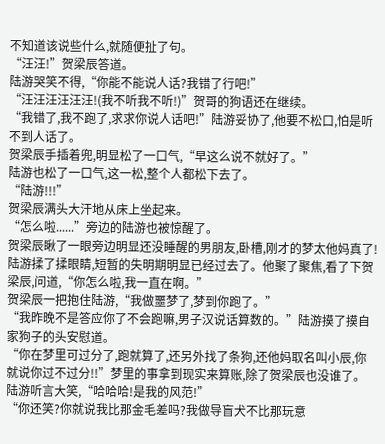不知道该说些什么,就随便扯了句。
“汪汪!”贺梁辰答道。
陆游哭笑不得,“你能不能说人话?我错了行吧!”
“汪汪汪汪汪汪!(我不听我不听!)”贺哥的狗语还在继续。
“我错了,我不跑了,求求你说人话吧!”陆游妥协了,他要不松口,怕是听不到人话了。
贺梁辰手插着兜,明显松了一口气,“早这么说不就好了。”
陆游也松了一口气,这一松,整个人都松下去了。
“陆游!!!”
贺梁辰满头大汗地从床上坐起来。
“怎么啦......”旁边的陆游也被惊醒了。
贺梁辰瞅了一眼旁边明显还没睡醒的男朋友,卧槽,刚才的梦太他妈真了!
陆游揉了揉眼睛,短暂的失明期明显已经过去了。他聚了聚焦,看了下贺梁辰,问道,“你怎么啦,我一直在啊。”
贺梁辰一把抱住陆游,“我做噩梦了,梦到你跑了。”
“我昨晚不是答应你了不会跑嘛,男子汉说话算数的。”陆游摸了摸自家狗子的头安慰道。
“你在梦里可过分了,跑就算了,还另外找了条狗,还他妈取名叫小辰,你就说你过不过分!!”梦里的事拿到现实来算账,除了贺梁辰也没谁了。
陆游听言大笑,“哈哈哈!是我的风范!”
“你还笑?你就说我比那金毛差吗?我做导盲犬不比那玩意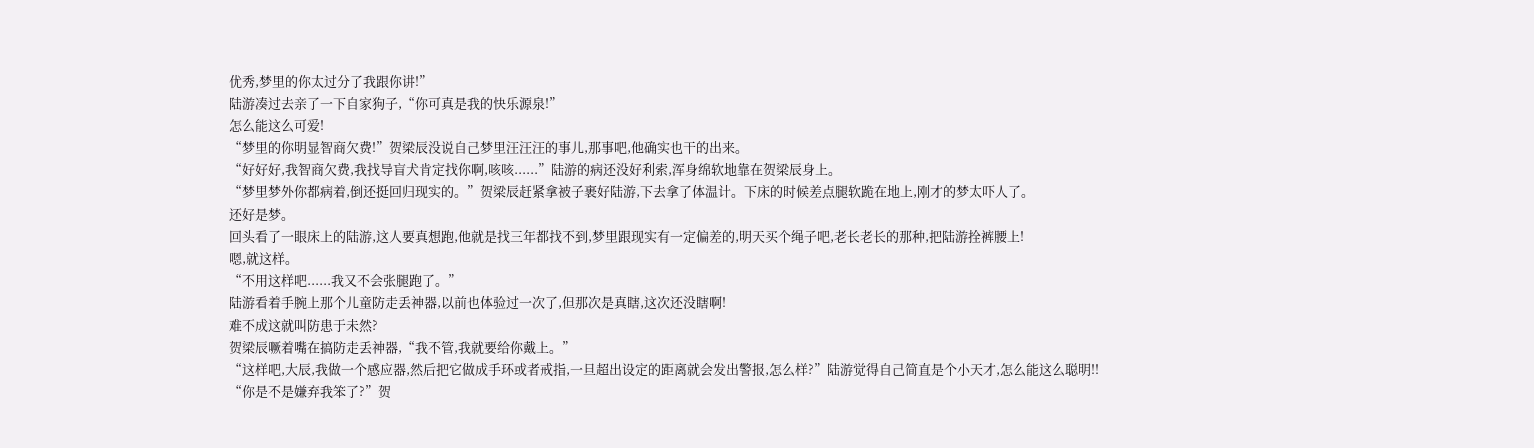优秀,梦里的你太过分了我跟你讲!”
陆游凑过去亲了一下自家狗子,“你可真是我的快乐源泉!”
怎么能这么可爱!
“梦里的你明显智商欠费!”贺梁辰没说自己梦里汪汪汪的事儿,那事吧,他确实也干的出来。
“好好好,我智商欠费,我找导盲犬肯定找你啊,咳咳......”陆游的病还没好利索,浑身绵软地靠在贺梁辰身上。
“梦里梦外你都病着,倒还挺回归现实的。”贺梁辰赶紧拿被子裹好陆游,下去拿了体温计。下床的时候差点腿软跪在地上,刚才的梦太吓人了。
还好是梦。
回头看了一眼床上的陆游,这人要真想跑,他就是找三年都找不到,梦里跟现实有一定偏差的,明天买个绳子吧,老长老长的那种,把陆游拴裤腰上!
嗯,就这样。
“不用这样吧......我又不会张腿跑了。”
陆游看着手腕上那个儿童防走丢神器,以前也体验过一次了,但那次是真瞎,这次还没瞎啊!
难不成这就叫防患于未然?
贺梁辰噘着嘴在搞防走丢神器,“我不管,我就要给你戴上。”
“这样吧,大辰,我做一个感应器,然后把它做成手环或者戒指,一旦超出设定的距离就会发出警报,怎么样?”陆游觉得自己简直是个小天才,怎么能这么聪明!!
“你是不是嫌弃我笨了?”贺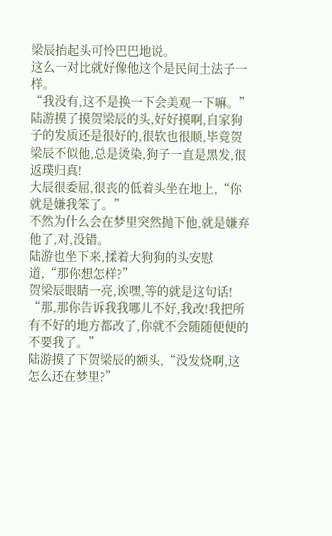梁辰抬起头可怜巴巴地说。
这么一对比就好像他这个是民间土法子一样。
“我没有,这不是换一下会美观一下嘛。”
陆游摸了摸贺梁辰的头,好好摸啊,自家狗子的发质还是很好的,很软也很顺,毕竟贺梁辰不似他,总是烫染,狗子一直是黑发,很返璞归真!
大辰很委屈,很丧的低着头坐在地上,“你就是嫌我笨了。”
不然为什么会在梦里突然抛下他,就是嫌弃他了,对,没错。
陆游也坐下来,揉着大狗狗的头安慰道,“那你想怎样?”
贺梁辰眼睛一亮,诶嘿,等的就是这句话!
“那,那你告诉我我哪儿不好,我改!我把所有不好的地方都改了,你就不会随随便便的不要我了。”
陆游摸了下贺梁辰的额头,“没发烧啊,这怎么还在梦里?”